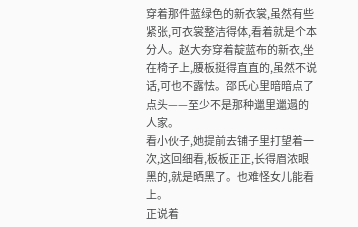穿着那件蓝绿色的新衣裳,虽然有些紧张,可衣裳整洁得体,看着就是个本分人。赵大夯穿着靛蓝布的新衣,坐在椅子上,腰板挺得直直的,虽然不说话,可也不露怯。邵氏心里暗暗点了点头——至少不是那种邋里邋遢的人家。
看小伙子,她提前去铺子里打望着一次,这回细看,板板正正,长得眉浓眼黑的,就是晒黑了。也难怪女儿能看上。
正说着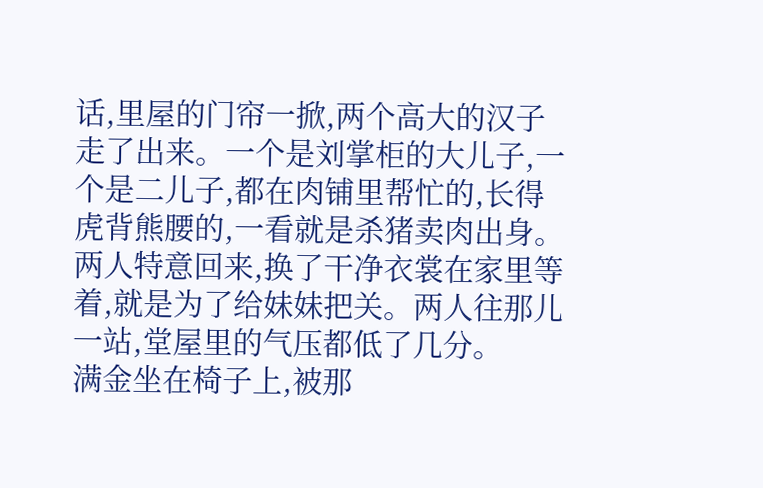话,里屋的门帘一掀,两个高大的汉子走了出来。一个是刘掌柜的大儿子,一个是二儿子,都在肉铺里帮忙的,长得虎背熊腰的,一看就是杀猪卖肉出身。两人特意回来,换了干净衣裳在家里等着,就是为了给妹妹把关。两人往那儿一站,堂屋里的气压都低了几分。
满金坐在椅子上,被那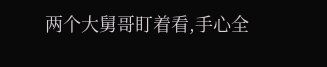两个大舅哥盯着看,手心全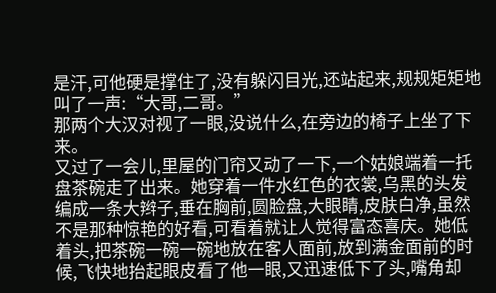是汗,可他硬是撑住了,没有躲闪目光,还站起来,规规矩矩地叫了一声:“大哥,二哥。”
那两个大汉对视了一眼,没说什么,在旁边的椅子上坐了下来。
又过了一会儿,里屋的门帘又动了一下,一个姑娘端着一托盘茶碗走了出来。她穿着一件水红色的衣裳,乌黑的头发编成一条大辫子,垂在胸前,圆脸盘,大眼睛,皮肤白净,虽然不是那种惊艳的好看,可看着就让人觉得富态喜庆。她低着头,把茶碗一碗一碗地放在客人面前,放到满金面前的时候,飞快地抬起眼皮看了他一眼,又迅速低下了头,嘴角却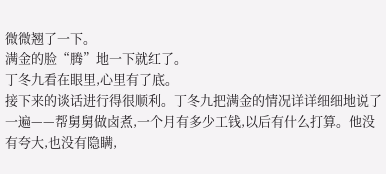微微翘了一下。
满金的脸“腾”地一下就红了。
丁冬九看在眼里,心里有了底。
接下来的谈话进行得很顺利。丁冬九把满金的情况详详细细地说了一遍——帮舅舅做卤煮,一个月有多少工钱,以后有什么打算。他没有夸大,也没有隐瞒,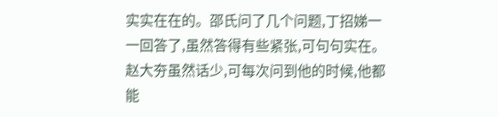实实在在的。邵氏问了几个问题,丁招娣一一回答了,虽然答得有些紧张,可句句实在。赵大夯虽然话少,可每次问到他的时候,他都能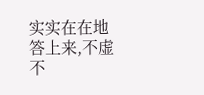实实在在地答上来,不虚不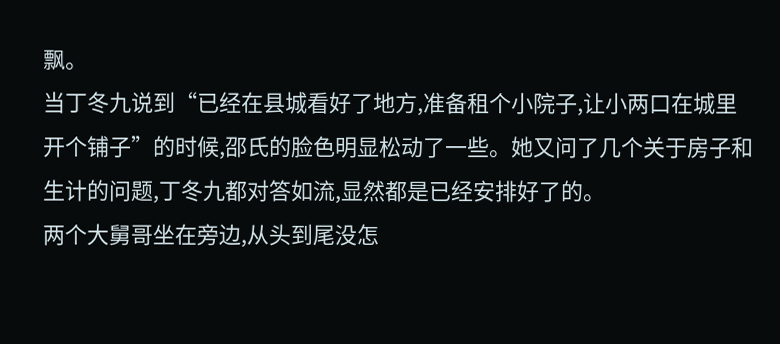飘。
当丁冬九说到“已经在县城看好了地方,准备租个小院子,让小两口在城里开个铺子”的时候,邵氏的脸色明显松动了一些。她又问了几个关于房子和生计的问题,丁冬九都对答如流,显然都是已经安排好了的。
两个大舅哥坐在旁边,从头到尾没怎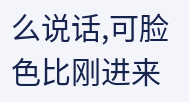么说话,可脸色比刚进来